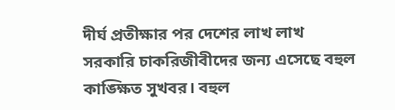দীর্ঘ প্রতীক্ষার পর দেশের লাখ লাখ সরকারি চাকরিজীবীদের জন্য এসেছে বহুল কাঙ্ক্ষিত সুখবর। বহুল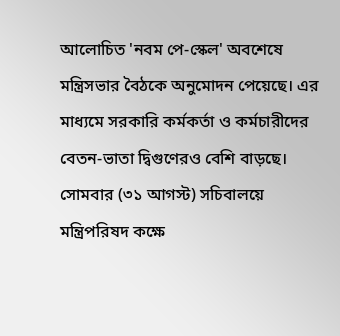আলোচিত 'নবম পে-স্কেল' অবশেষে মন্ত্রিসভার বৈঠকে অনুমোদন পেয়েছে। এর মাধ্যমে সরকারি কর্মকর্তা ও কর্মচারীদের বেতন-ভাতা দ্বিগুণেরও বেশি বাড়ছে।
সোমবার (৩১ আগস্ট) সচিবালয়ে মন্ত্রিপরিষদ কক্ষে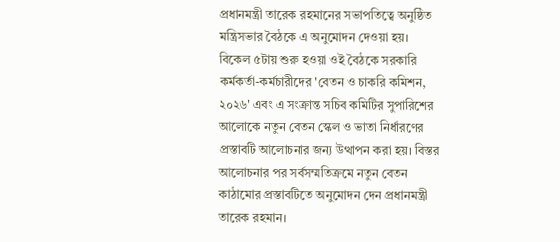প্রধানমন্ত্রী তারেক রহমানের সভাপতিত্বে অনুষ্ঠিত মন্ত্রিসভার বৈঠকে এ অনুমোদন দেওয়া হয়।
বিকেল ৫টায় শুরু হওয়া ওই বৈঠকে সরকারি কর্মকর্তা-কর্মচারীদের 'বেতন ও চাকরি কমিশন, ২০২৬' এবং এ সংক্রান্ত সচিব কমিটির সুপারিশের আলোকে নতুন বেতন স্কেল ও ভাতা নির্ধারণের প্রস্তাবটি আলোচনার জন্য উত্থাপন করা হয়। বিস্তর আলোচনার পর সর্বসম্মতিক্রমে নতুন বেতন কাঠামোর প্রস্তাবটিতে অনুমোদন দেন প্রধানমন্ত্রী তারেক রহমান।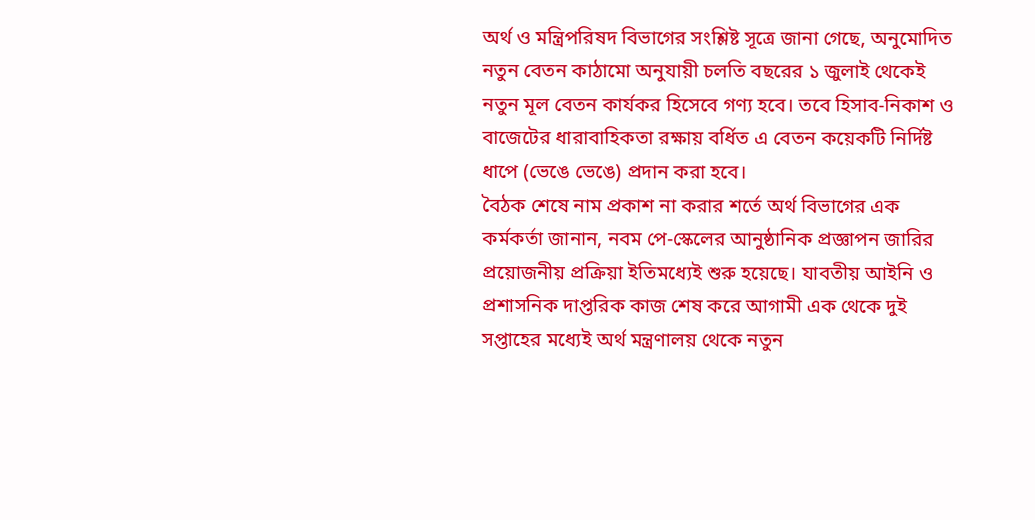অর্থ ও মন্ত্রিপরিষদ বিভাগের সংশ্লিষ্ট সূত্রে জানা গেছে, অনুমোদিত নতুন বেতন কাঠামো অনুযায়ী চলতি বছরের ১ জুলাই থেকেই নতুন মূল বেতন কার্যকর হিসেবে গণ্য হবে। তবে হিসাব-নিকাশ ও বাজেটের ধারাবাহিকতা রক্ষায় বর্ধিত এ বেতন কয়েকটি নির্দিষ্ট ধাপে (ভেঙে ভেঙে) প্রদান করা হবে।
বৈঠক শেষে নাম প্রকাশ না করার শর্তে অর্থ বিভাগের এক কর্মকর্তা জানান, নবম পে-স্কেলের আনুষ্ঠানিক প্রজ্ঞাপন জারির প্রয়োজনীয় প্রক্রিয়া ইতিমধ্যেই শুরু হয়েছে। যাবতীয় আইনি ও প্রশাসনিক দাপ্তরিক কাজ শেষ করে আগামী এক থেকে দুই সপ্তাহের মধ্যেই অর্থ মন্ত্রণালয় থেকে নতুন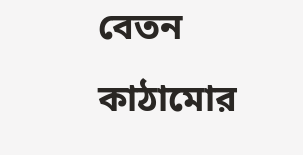বেতন কাঠামোর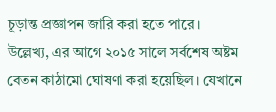চূড়ান্ত প্রজ্ঞাপন জারি করা হতে পারে।
উল্লেখ্য, এর আগে ২০১৫ সালে সর্বশেষ অষ্টম বেতন কাঠামো ঘোষণা করা হয়েছিল। যেখানে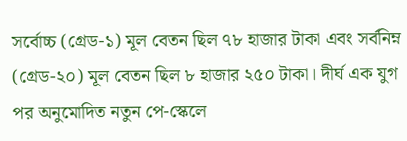সর্বোচ্চ (গ্রেড-১) মূল বেতন ছিল ৭৮ হাজার টাকা এবং সর্বনিম্ন (গ্রেড-২০) মূল বেতন ছিল ৮ হাজার ২৫০ টাকা। দীর্ঘ এক যুগ পর অনুমোদিত নতুন পে-স্কেলে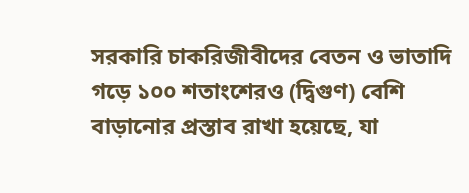সরকারি চাকরিজীবীদের বেতন ও ভাতাদি গড়ে ১০০ শতাংশেরও (দ্বিগুণ) বেশি বাড়ানোর প্রস্তাব রাখা হয়েছে, যা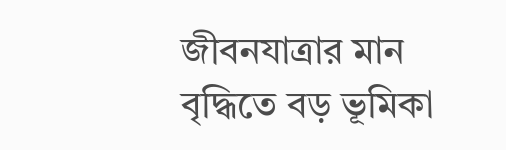জীবনযাত্রার মান বৃদ্ধিতে বড় ভূমিকা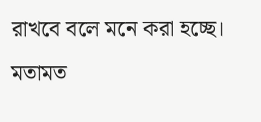রাখবে বলে মনে করা হচ্ছে।
মতামত